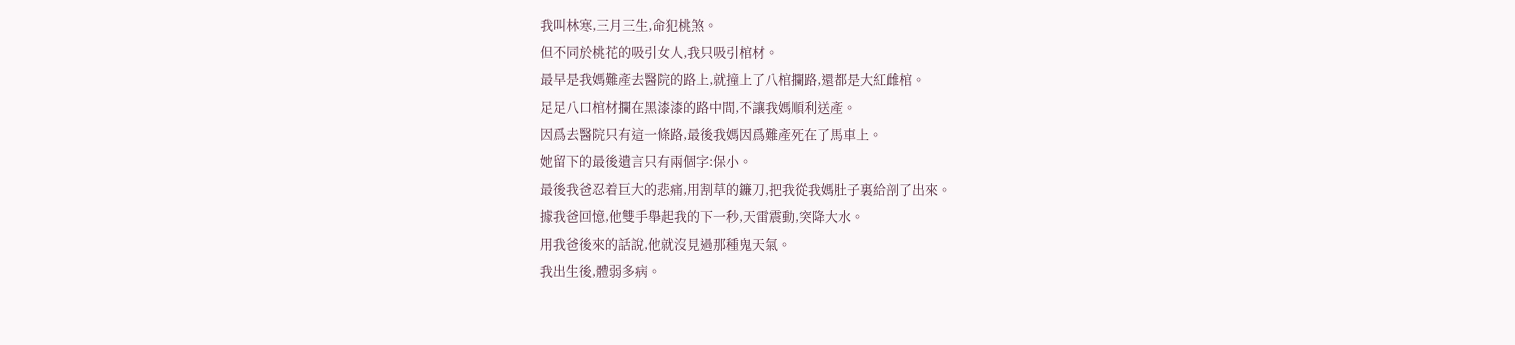我叫林寒,三月三生,命犯桃煞。
但不同於桃花的吸引女人,我只吸引棺材。
最早是我媽難產去醫院的路上,就撞上了八棺攔路,還都是大紅雌棺。
足足八口棺材攔在黑漆漆的路中間,不讓我媽順利送產。
因爲去醫院只有這一條路,最後我媽因爲難產死在了馬車上。
她留下的最後遺言只有兩個字:保小。
最後我爸忍着巨大的悲痛,用割草的鐮刀,把我從我媽肚子裏給剖了出來。
據我爸回憶,他雙手舉起我的下一秒,天雷震動,突降大水。
用我爸後來的話說,他就沒見過那種鬼天氣。
我出生後,體弱多病。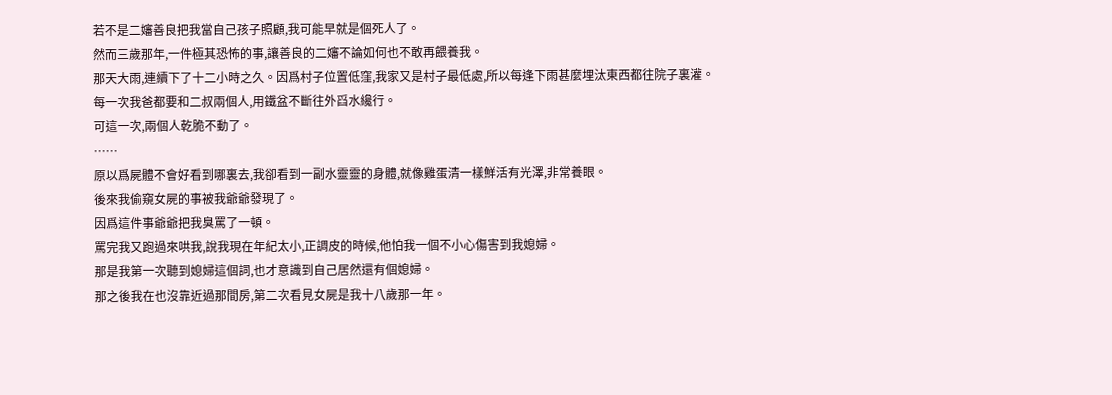若不是二嬸善良把我當自己孩子照顧,我可能早就是個死人了。
然而三歲那年,一件極其恐怖的事,讓善良的二嬸不論如何也不敢再餵養我。
那天大雨,連續下了十二小時之久。因爲村子位置低窪,我家又是村子最低處,所以每逢下雨甚麼埋汰東西都往院子裏灌。
每一次我爸都要和二叔兩個人,用鐵盆不斷往外舀水纔行。
可這一次,兩個人乾脆不動了。
……
原以爲屍體不會好看到哪裏去,我卻看到一副水靈靈的身體,就像雞蛋清一樣鮮活有光澤,非常養眼。
後來我偷窺女屍的事被我爺爺發現了。
因爲這件事爺爺把我臭罵了一頓。
罵完我又跑過來哄我,說我現在年紀太小,正調皮的時候,他怕我一個不小心傷害到我媳婦。
那是我第一次聽到媳婦這個詞,也才意識到自己居然還有個媳婦。
那之後我在也沒靠近過那間房,第二次看見女屍是我十八歲那一年。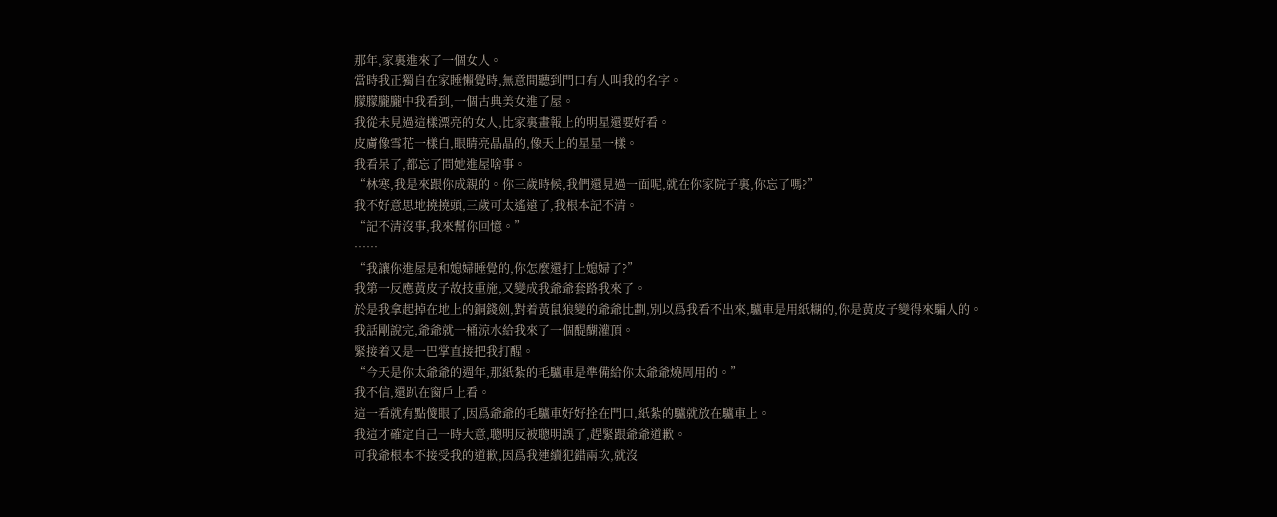那年,家裏進來了一個女人。
當時我正獨自在家睡懶覺時,無意間聽到門口有人叫我的名字。
朦朦朧朧中我看到,一個古典美女進了屋。
我從未見過這樣漂亮的女人,比家裏畫報上的明星還要好看。
皮膚像雪花一樣白,眼睛亮晶晶的,像天上的星星一樣。
我看呆了,都忘了問她進屋啥事。
“林寒,我是來跟你成親的。你三歲時候,我們還見過一面呢,就在你家院子裏,你忘了嗎?”
我不好意思地撓撓頭,三歲可太遙遠了,我根本記不清。
“記不清沒事,我來幫你回憶。”
……
“我讓你進屋是和媳婦睡覺的,你怎麼還打上媳婦了?”
我第一反應黃皮子故技重施,又變成我爺爺套路我來了。
於是我拿起掉在地上的銅錢劍,對着黃鼠狼變的爺爺比劃,別以爲我看不出來,驢車是用紙糊的,你是黃皮子變得來騙人的。
我話剛說完,爺爺就一桶涼水給我來了一個醍醐灌頂。
緊接着又是一巴掌直接把我打醒。
“今天是你太爺爺的週年,那紙紮的毛驢車是準備給你太爺爺燒周用的。”
我不信,還趴在窗戶上看。
這一看就有點傻眼了,因爲爺爺的毛驢車好好拴在門口,紙紮的驢就放在驢車上。
我這才確定自己一時大意,聰明反被聰明誤了,趕緊跟爺爺道歉。
可我爺根本不接受我的道歉,因爲我連續犯錯兩次,就沒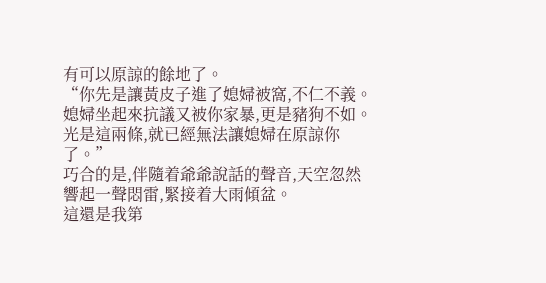有可以原諒的餘地了。
“你先是讓黃皮子進了媳婦被窩,不仁不義。媳婦坐起來抗議又被你家暴,更是豬狗不如。光是這兩條,就已經無法讓媳婦在原諒你了。”
巧合的是,伴隨着爺爺說話的聲音,天空忽然響起一聲悶雷,緊接着大雨傾盆。
這還是我第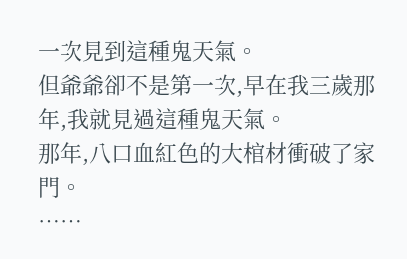一次見到這種鬼天氣。
但爺爺卻不是第一次,早在我三歲那年,我就見過這種鬼天氣。
那年,八口血紅色的大棺材衝破了家門。
……